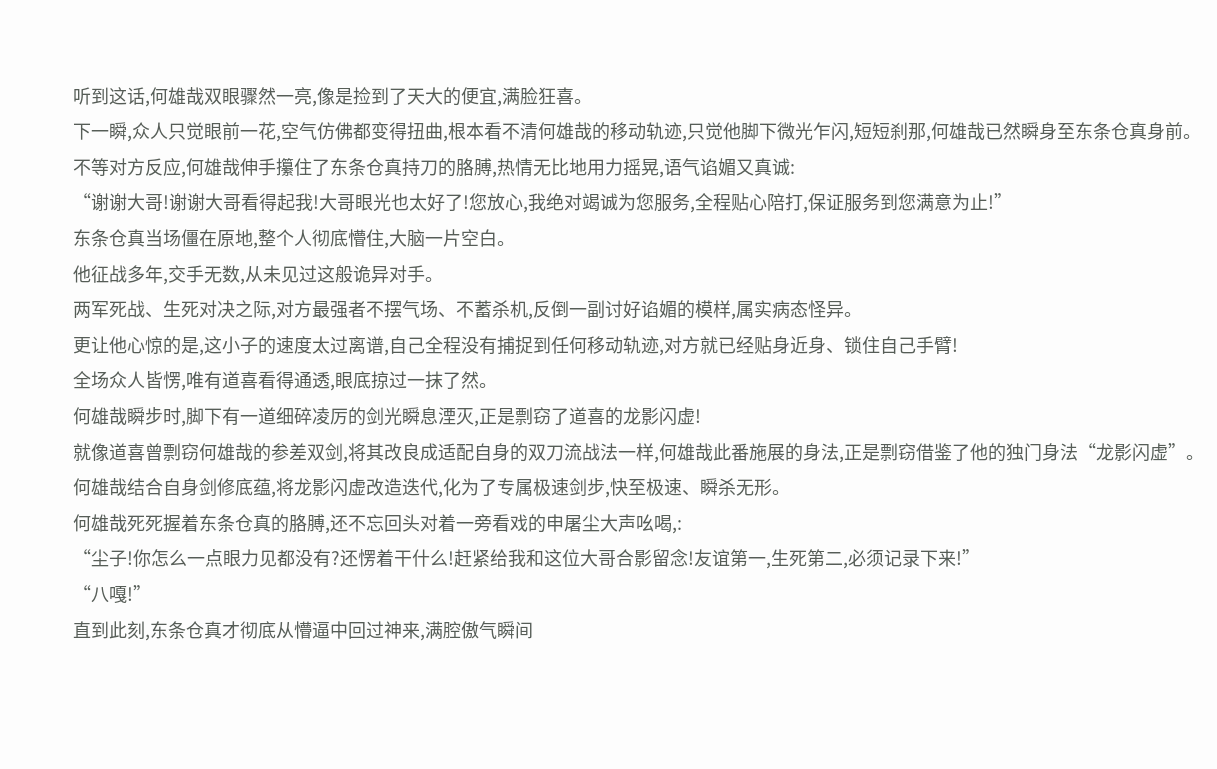听到这话,何雄哉双眼骤然一亮,像是捡到了天大的便宜,满脸狂喜。
下一瞬,众人只觉眼前一花,空气仿佛都变得扭曲,根本看不清何雄哉的移动轨迹,只觉他脚下微光乍闪,短短刹那,何雄哉已然瞬身至东条仓真身前。
不等对方反应,何雄哉伸手攥住了东条仓真持刀的胳膊,热情无比地用力摇晃,语气谄媚又真诚:
“谢谢大哥!谢谢大哥看得起我!大哥眼光也太好了!您放心,我绝对竭诚为您服务,全程贴心陪打,保证服务到您满意为止!”
东条仓真当场僵在原地,整个人彻底懵住,大脑一片空白。
他征战多年,交手无数,从未见过这般诡异对手。
两军死战、生死对决之际,对方最强者不摆气场、不蓄杀机,反倒一副讨好谄媚的模样,属实病态怪异。
更让他心惊的是,这小子的速度太过离谱,自己全程没有捕捉到任何移动轨迹,对方就已经贴身近身、锁住自己手臂!
全场众人皆愣,唯有道喜看得通透,眼底掠过一抹了然。
何雄哉瞬步时,脚下有一道细碎凌厉的剑光瞬息湮灭,正是剽窃了道喜的龙影闪虚!
就像道喜曾剽窃何雄哉的参差双剑,将其改良成适配自身的双刀流战法一样,何雄哉此番施展的身法,正是剽窃借鉴了他的独门身法“龙影闪虚”。
何雄哉结合自身剑修底蕴,将龙影闪虚改造迭代,化为了专属极速剑步,快至极速、瞬杀无形。
何雄哉死死握着东条仓真的胳膊,还不忘回头对着一旁看戏的申屠尘大声吆喝,:
“尘子!你怎么一点眼力见都没有?还愣着干什么!赶紧给我和这位大哥合影留念!友谊第一,生死第二,必须记录下来!”
“八嘎!”
直到此刻,东条仓真才彻底从懵逼中回过神来,满腔傲气瞬间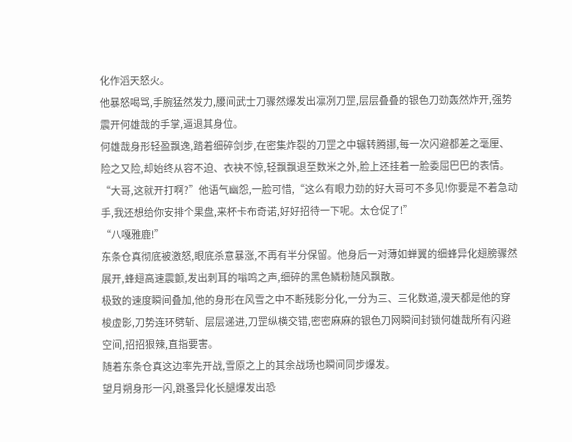化作滔天怒火。
他暴怒喝骂,手腕猛然发力,腰间武士刀骤然爆发出凛冽刀罡,层层叠叠的银色刀劲轰然炸开,强势震开何雄哉的手掌,逼退其身位。
何雄哉身形轻盈飘逸,踏着细碎剑步,在密集炸裂的刀罡之中辗转腾挪,每一次闪避都差之毫厘、险之又险,却始终从容不迫、衣袂不惊,轻飘飘退至数米之外,脸上还挂着一脸委屈巴巴的表情。
“大哥,这就开打啊?”他语气幽怨,一脸可惜,“这么有眼力劲的好大哥可不多见!你要是不着急动手,我还想给你安排个果盘,来杯卡布奇诺,好好招待一下呢。太仓促了!”
“八嘎雅鹿!”
东条仓真彻底被激怒,眼底杀意暴涨,不再有半分保留。他身后一对薄如蝉翼的细蜂异化翅膀骤然展开,蜂翅高速震颤,发出刺耳的嗡鸣之声,细碎的黑色鳞粉随风飘散。
极致的速度瞬间叠加,他的身形在风雪之中不断残影分化,一分为三、三化数道,漫天都是他的穿梭虚影,刀势连环劈斩、层层递进,刀罡纵横交错,密密麻麻的银色刀网瞬间封锁何雄哉所有闪避空间,招招狠辣,直指要害。
随着东条仓真这边率先开战,雪原之上的其余战场也瞬间同步爆发。
望月朔身形一闪,跳蚤异化长腿爆发出恐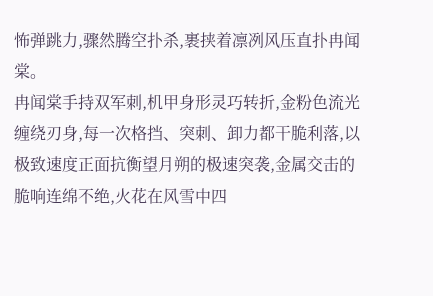怖弹跳力,骤然腾空扑杀,裹挟着凛冽风压直扑冉闻棠。
冉闻棠手持双军刺,机甲身形灵巧转折,金粉色流光缠绕刃身,每一次格挡、突刺、卸力都干脆利落,以极致速度正面抗衡望月朔的极速突袭,金属交击的脆响连绵不绝,火花在风雪中四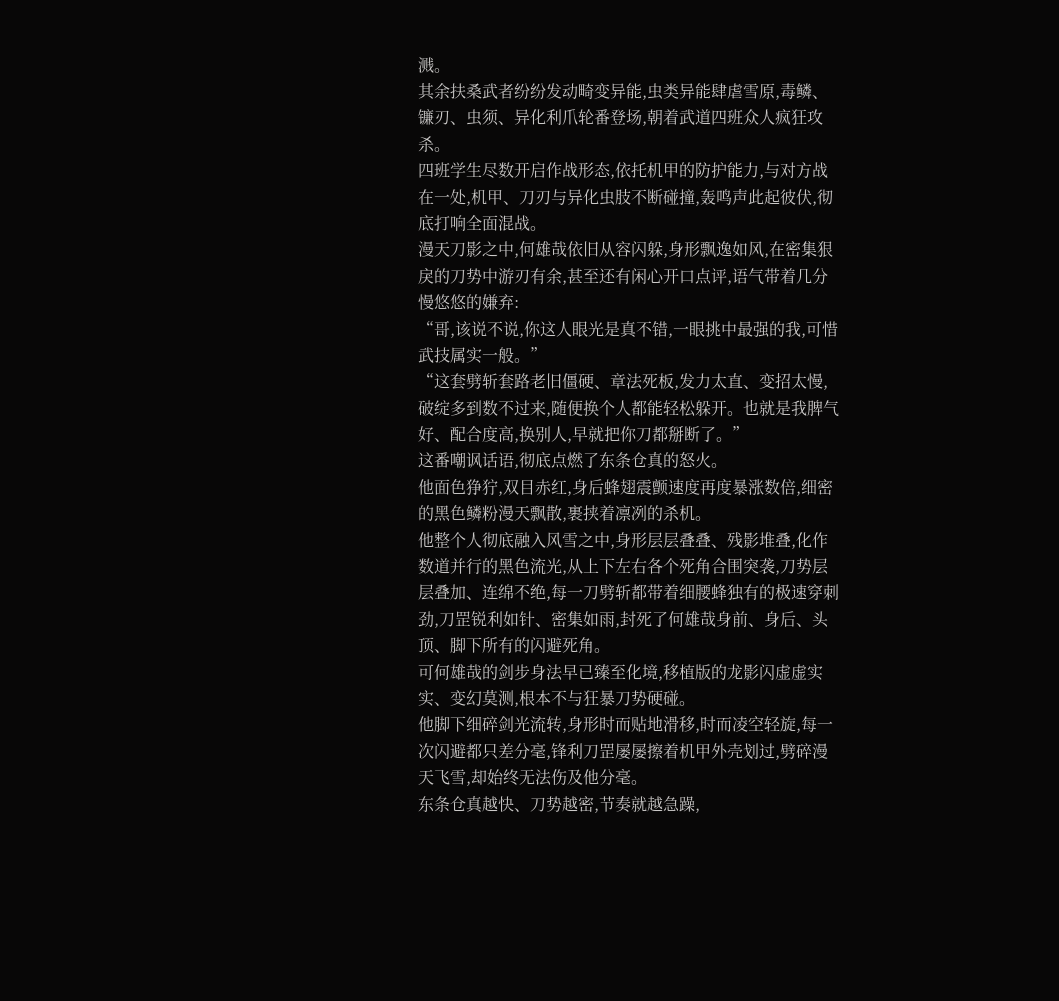溅。
其余扶桑武者纷纷发动畸变异能,虫类异能肆虐雪原,毒鳞、镰刃、虫须、异化利爪轮番登场,朝着武道四班众人疯狂攻杀。
四班学生尽数开启作战形态,依托机甲的防护能力,与对方战在一处,机甲、刀刃与异化虫肢不断碰撞,轰鸣声此起彼伏,彻底打响全面混战。
漫天刀影之中,何雄哉依旧从容闪躲,身形飘逸如风,在密集狠戾的刀势中游刃有余,甚至还有闲心开口点评,语气带着几分慢悠悠的嫌弃:
“哥,该说不说,你这人眼光是真不错,一眼挑中最强的我,可惜武技属实一般。”
“这套劈斩套路老旧僵硬、章法死板,发力太直、变招太慢,破绽多到数不过来,随便换个人都能轻松躲开。也就是我脾气好、配合度高,换别人,早就把你刀都掰断了。”
这番嘲讽话语,彻底点燃了东条仓真的怒火。
他面色狰狞,双目赤红,身后蜂翅震颤速度再度暴涨数倍,细密的黑色鳞粉漫天飘散,裹挟着凛冽的杀机。
他整个人彻底融入风雪之中,身形层层叠叠、残影堆叠,化作数道并行的黑色流光,从上下左右各个死角合围突袭,刀势层层叠加、连绵不绝,每一刀劈斩都带着细腰蜂独有的极速穿刺劲,刀罡锐利如针、密集如雨,封死了何雄哉身前、身后、头顶、脚下所有的闪避死角。
可何雄哉的剑步身法早已臻至化境,移植版的龙影闪虚虚实实、变幻莫测,根本不与狂暴刀势硬碰。
他脚下细碎剑光流转,身形时而贴地滑移,时而凌空轻旋,每一次闪避都只差分毫,锋利刀罡屡屡擦着机甲外壳划过,劈碎漫天飞雪,却始终无法伤及他分毫。
东条仓真越快、刀势越密,节奏就越急躁,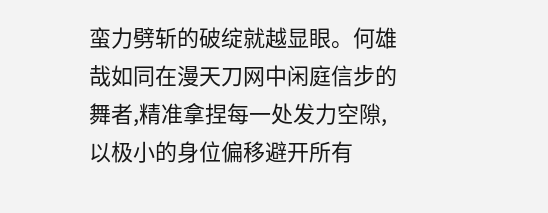蛮力劈斩的破绽就越显眼。何雄哉如同在漫天刀网中闲庭信步的舞者,精准拿捏每一处发力空隙,以极小的身位偏移避开所有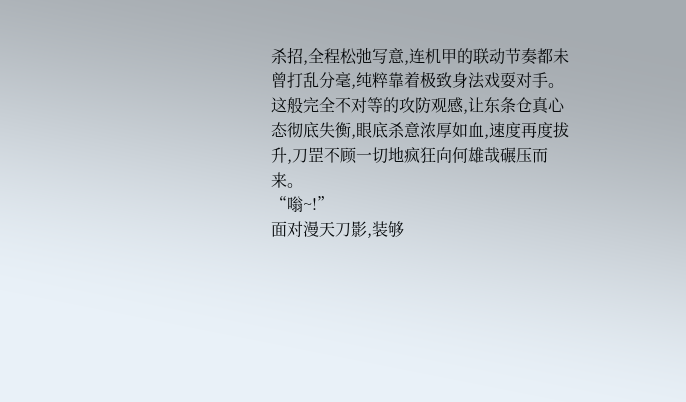杀招,全程松弛写意,连机甲的联动节奏都未曾打乱分毫,纯粹靠着极致身法戏耍对手。
这般完全不对等的攻防观感,让东条仓真心态彻底失衡,眼底杀意浓厚如血,速度再度拔升,刀罡不顾一切地疯狂向何雄哉碾压而来。
“嗡~!”
面对漫天刀影,装够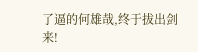了逼的何雄哉,终于拔出剑来!